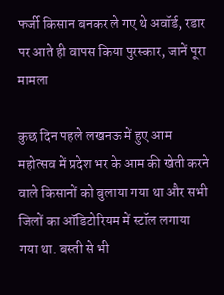फर्जी किसान बनकर ले गए थे अवॉर्ड, रडार पर आते ही वापस किया पुरस्कार, जानें पूरा मामला

कुछ दिन पहले लखनऊ में हुए आम महोत्सव में प्रदेश भर के आम की खेती करने वाले किसानों को बुलाया गया था और सभी जिलों का ऑडिटोरियम में स्टॉल लगाया गया था. बस्ती से भी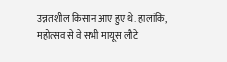उन्नतशील किसान आए हुए थे. हालांकि, महोत्सव से वे सभी मायूस लौटे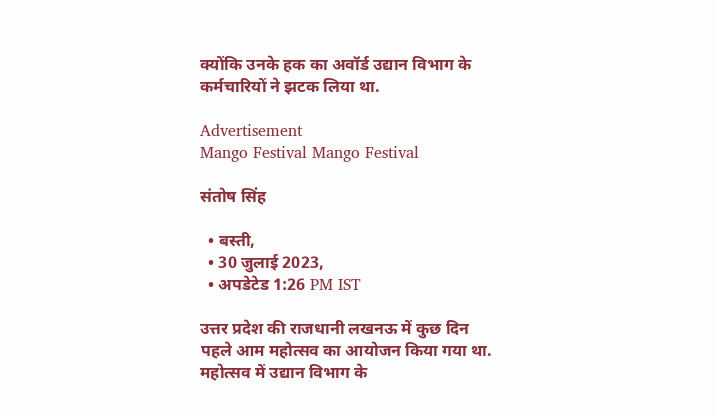क्योंकि उनके हक का अवॉर्ड उद्यान विभाग के कर्मचारियों ने झटक लिया था.

Advertisement
Mango Festival Mango Festival

संतोष सिंह

  • बस्ती,
  • 30 जुलाई 2023,
  • अपडेटेड 1:26 PM IST

उत्तर प्रदेश की राजधानी लखनऊ में कुछ दिन पहले आम महोत्सव का आयोजन किया गया था. महोत्सव में उद्यान विभाग के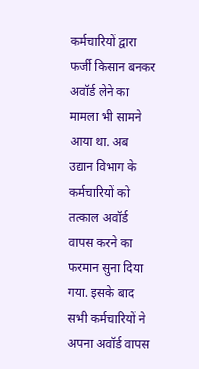कर्मचारियों द्वारा फर्जी किसान बनकर अवॉर्ड लेने का मामला भी सामने आया था. अब उद्यान विभाग के कर्मचारियों को तत्काल अवॉर्ड वापस करने का फरमान सुना दिया गया. इसके बाद सभी कर्मचारियों ने अपना अवॉर्ड वापस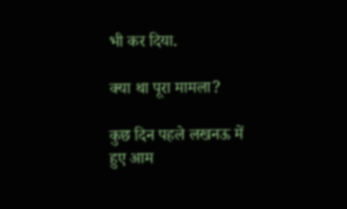भी कर दिया.

क्या था पूरा मामला?

कुछ दिन पहले लखनऊ में हुए आम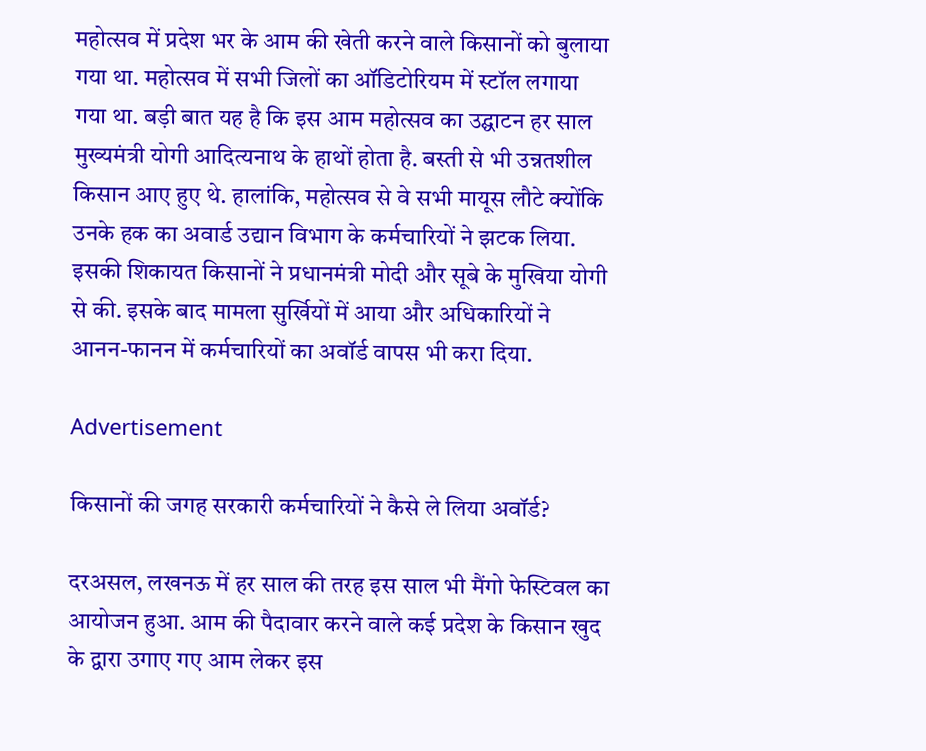महोत्सव में प्रदेश भर के आम की खेती करने वाले किसानों को बुलाया गया था. महोत्सव में सभी जिलों का ऑडिटोरियम में स्टॉल लगाया गया था. बड़ी बात यह है कि इस आम महोत्सव का उद्घाटन हर साल मुख्यमंत्री योगी आदित्यनाथ के हाथों होता है. बस्ती से भी उन्नतशील किसान आए हुए थे. हालांकि, महोत्सव से वे सभी मायूस लौटे क्योंकि उनके हक का अवार्ड उद्यान विभाग के कर्मचारियों ने झटक लिया. इसकी शिकायत किसानों ने प्रधानमंत्री मोदी और सूबे के मुखिया योगी से की. इसके बाद मामला सुर्खियों में आया और अधिकारियों ने आनन-फानन में कर्मचारियों का अवॉर्ड वापस भी करा दिया.

Advertisement

किसानों की जगह सरकारी कर्मचारियों ने कैसे ले लिया अवॉर्ड?

दरअसल, लखनऊ में हर साल की तरह इस साल भी मैंगो फेस्टिवल का आयोजन हुआ. आम की पैदावार करने वाले कई प्रदेश के किसान खुद के द्वारा उगाए गए आम लेकर इस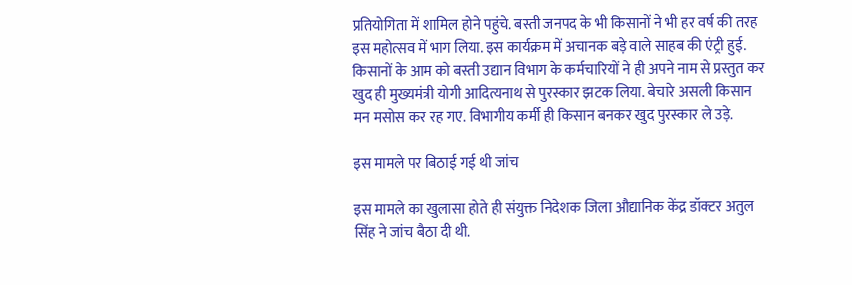प्रतियोगिता में शामिल होने पहुंचे. बस्ती जनपद के भी किसानों ने भी हर वर्ष की तरह इस महोत्सव में भाग लिया. इस कार्यक्रम में अचानक बड़े वाले साहब की एंट्री हुई. किसानों के आम को बस्ती उद्यान विभाग के कर्मचारियों ने ही अपने नाम से प्रस्तुत कर खुद ही मुख्यमंत्री योगी आदित्यनाथ से पुरस्कार झटक लिया. बेचारे असली किसान मन मसोस कर रह गए. विभागीय कर्मी ही किसान बनकर खुद पुरस्कार ले उड़े.

इस मामले पर बिठाई गई थी जांच

इस मामले का खुलासा होते ही संयुक्त निदेशक जिला औद्यानिक केंद्र डॉक्टर अतुल सिंह ने जांच बैठा दी थी.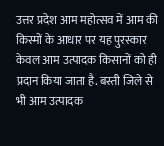उत्तर प्रदेश आम महोत्सव में आम की किस्मों के आधार पर यह पुरस्कार केवल आम उत्पादक किसानों को ही प्रदान किया जाता है. बस्ती जिले से भी आम उत्पादक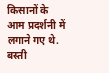किसानों के आम प्रदर्शनी में लगाने गए थे. बस्ती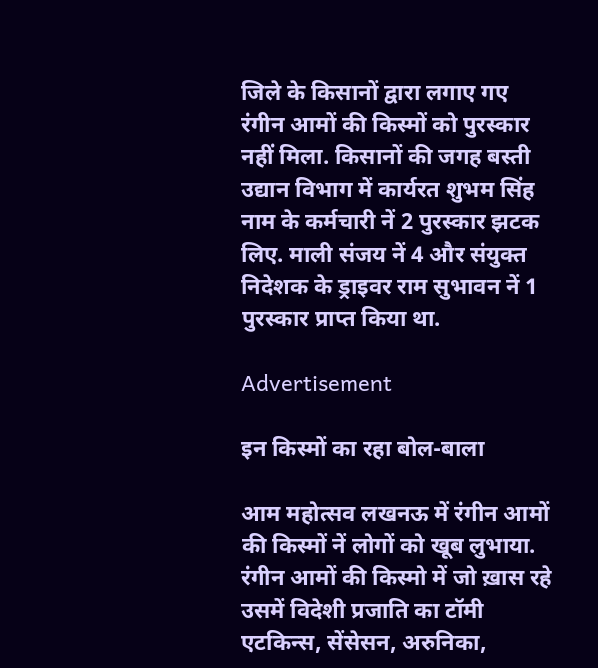जिले के किसानों द्वारा लगाए गए रंगीन आमों की किस्मों को पुरस्कार नहीं मिला. किसानों की जगह बस्ती उद्यान विभाग में कार्यरत शुभम सिंह नाम के कर्मचारी नें 2 पुरस्कार झटक लिए. माली संजय नें 4 और संयुक्त निदेशक के ड्राइवर राम सुभावन नें 1 पुरस्कार प्राप्त किया था.

Advertisement

इन किस्मों का रहा बोल-बाला

आम महोत्सव लखनऊ में रंगीन आमों की किस्मों नें लोगों को खूब लुभाया. रंगीन आमों की किस्मो में जो ख़ास रहे उसमें विदेशी प्रजाति का टॉमी एटकिन्स, सेंसेसन, अरुनिका,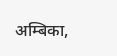अम्बिका,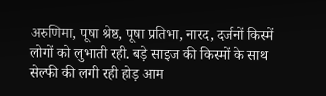अरुणिमा, पूषा श्रेष्ठ, पूषा प्रतिभा, नारद, दर्जनों किस्में लोगों को लुभाती रही. बड़े साइज की किस्मों के साथ सेल्फी की लगी रही होड़ आम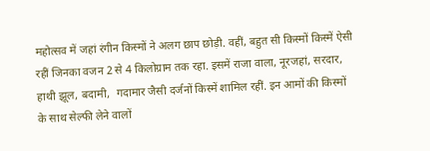महोत्सव में जहां रंगीन किस्मों ने अलग छाप छोड़ी. वहीं, बहुत सी किस्मों किस्में ऐसी रहीं जिनका वजन 2 से 4 किलोग्राम तक रहा. इसमें राजा वाला, नूरजहां, सरदार, हाथी झूल, बदामी,  गदामार जैसी दर्जनों किस्में शामिल रहीं. इन आमों की किस्मों के साथ सेल्फी लेने वालों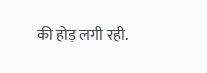की होड़ लगी रही.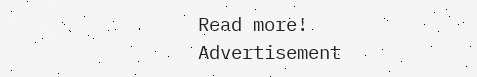Read more!
Advertisement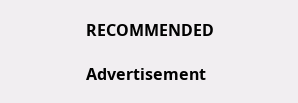RECOMMENDED

Advertisement